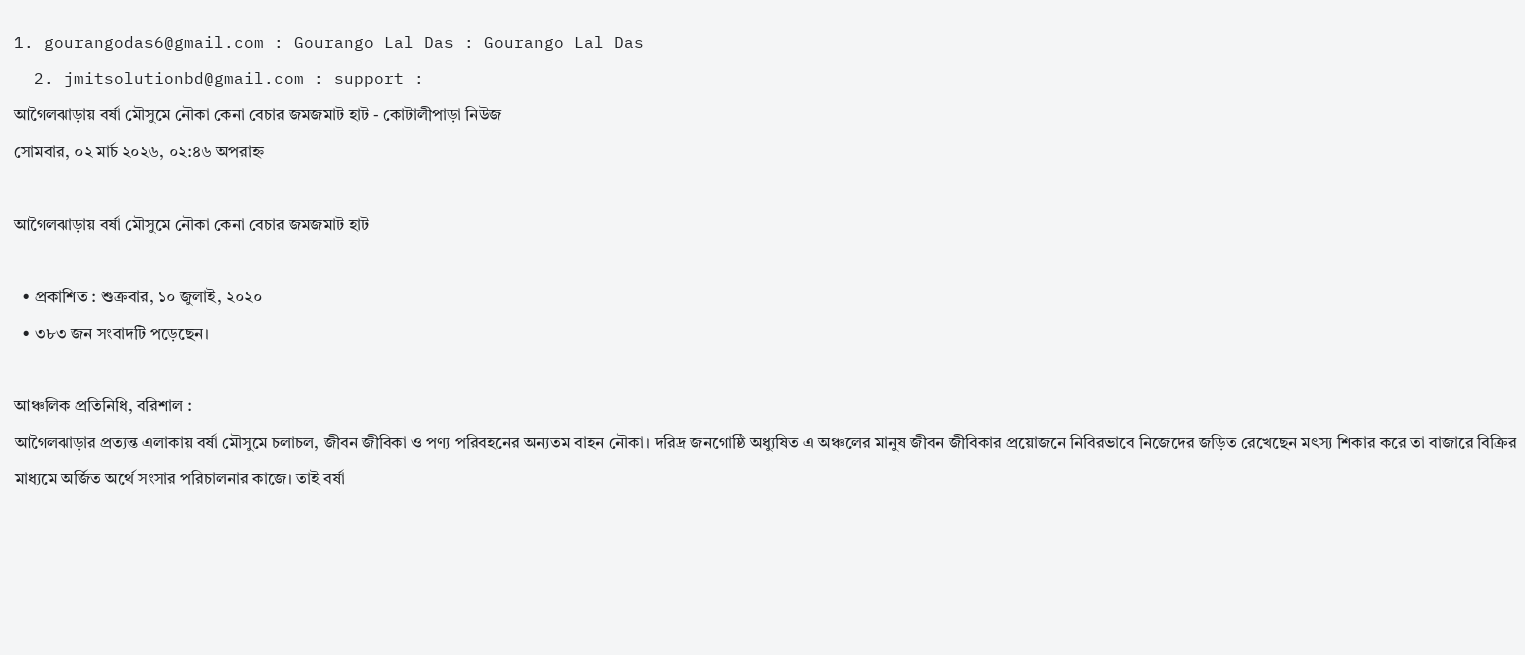1. gourangodas6@gmail.com : Gourango Lal Das : Gourango Lal Das
  2. jmitsolutionbd@gmail.com : support :
আগৈলঝাড়ায় বর্ষা মৌসুমে নৌকা কেনা বেচার জমজমাট হাট - কোটালীপাড়া নিউজ
সোমবার, ০২ মার্চ ২০২৬, ০২:৪৬ অপরাহ্ন

আগৈলঝাড়ায় বর্ষা মৌসুমে নৌকা কেনা বেচার জমজমাট হাট

  • প্রকাশিত : শুক্রবার, ১০ জুলাই, ২০২০
  • ৩৮৩ জন সংবাদটি পড়েছেন।

আঞ্চলিক প্রতিনিধি, বরিশাল :
আগৈলঝাড়ার প্রত্যন্ত এলাকায় বর্ষা মৌসুমে চলাচল, জীবন জীবিকা ও পণ্য পরিবহনের অন্যতম বাহন নৌকা। দরিদ্র জনগোষ্ঠি অধ্যুষিত এ অঞ্চলের মানুষ জীবন জীবিকার প্রয়োজনে নিবিরভাবে নিজেদের জড়িত রেখেছেন মৎস্য শিকার করে তা বাজারে বিক্রির মাধ্যমে অর্জিত অর্থে সংসার পরিচালনার কাজে। তাই বর্ষা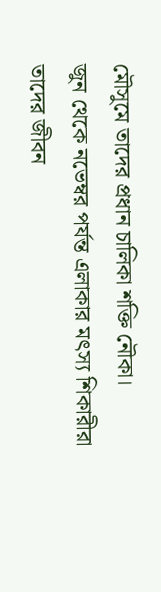মৌসুমে তাদের প্রধান চালিকা শক্তি নৌকা।
জুন থেকে নভেম্বর পর্যন্ত এলাকার মৎস্য শিকারীরা তাদের জীবন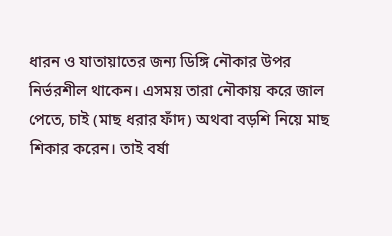ধারন ও যাতায়াতের জন্য ডিঙ্গি নৌকার উপর নির্ভরশীল থাকেন। এসময় তারা নৌকায় করে জাল পেতে, চাই (মাছ ধরার ফাঁদ) অথবা বড়শি নিয়ে মাছ শিকার করেন। তাই বর্ষা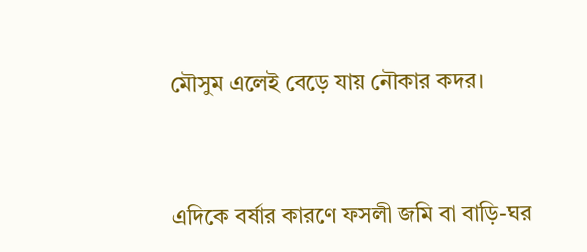মৌসুম এলেই বেড়ে যায় নৌকার কদর।


এদিকে বর্ষার কারণে ফসলী জমি বা বাড়ি-ঘর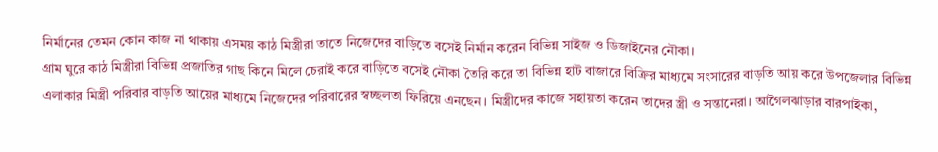নির্মানের তেমন কোন কাজ না থাকায় এসময় কাঠ মিস্ত্রীরা তাতে নিজেদের বাড়িতে বসেই নির্মান করেন বিভিন্ন সাইজ ও ডিজাইনের নৌকা।
গ্রাম ঘুরে কাঠ মিস্ত্রীরা বিভিন্ন প্রজাতির গাছ কিনে মিলে চেরাই করে বাড়িতে বসেই নৌকা তৈরি করে তা বিভিন্ন হাট বাজারে বিক্রির মাধ্যমে সংসারের বাড়তি আয় করে উপজেলার বিভিন্ন এলাকার মিস্ত্রী পরিবার বাড়তি আয়ের মাধ্যমে নিজেদের পরিবারের স্বচ্ছলতা ফিরিয়ে এনছেন। মিস্ত্রীদের কাজে সহায়তা করেন তাদের স্ত্রী ও সন্তানেরা। আগৈলঝাড়ার বারপাইকা,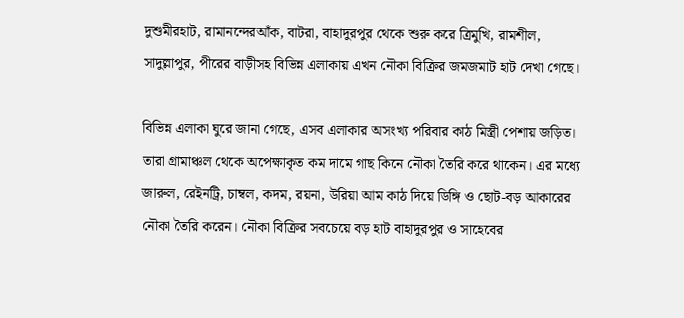দুশুমীরহাট, রামানন্দেরআঁক, বাটরা, বাহাদুরপুর থেকে শুরু করে ত্রিমুখি, রামশীল, সাদুল্লাপুর, পীরের বাড়ীসহ বিভিন্ন এলাকায় এখন নৌকা বিক্রির জমজমাট হাট দেখা গেছে।

বিভিন্ন এলাকা ঘুরে জানা গেছে, এসব এলাকার অসংখ্য পরিবার কাঠ মিস্ত্রী পেশায় জড়িত। তারা গ্রামাঞ্চল থেকে অপেক্ষাকৃত কম দামে গাছ কিনে নৌকা তৈরি করে থাকেন। এর মধ্যে জারুল, রেইনট্রি, চাম্বল, কদম, রয়না, উরিয়া আম কাঠ দিয়ে ডিঙ্গি ও ছোট-বড় আকারের নৌকা তৈরি করেন। নৌকা বিক্রির সবচেয়ে বড় হাট বাহাদুরপুর ও সাহেবের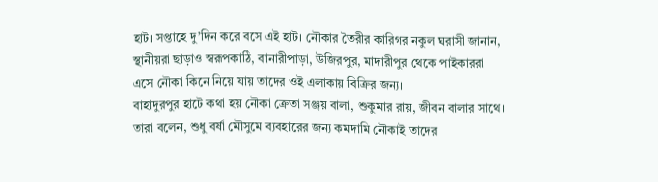হাট। সপ্তাহে দু’দিন করে বসে এই হাট। নৌকার তৈরীর কারিগর নকুল ঘরাসী জানান, স্থানীয়রা ছাড়াও স্বরূপকাঠি, বানারীপাড়া, উজিরপুর, মাদারীপুর থেকে পাইকাররা এসে নৌকা কিনে নিয়ে যায় তাদের ওই এলাকায় বিক্রির জন্য।
বাহাদুরপুর হাটে কথা হয় নৌকা ক্রেতা সঞ্জয় বালা, শুকুমার রায়, জীবন বালার সাথে। তারা বলেন, শুধু বর্ষা মৌসুমে ব্যবহারের জন্য কমদামি নৌকাই তাদের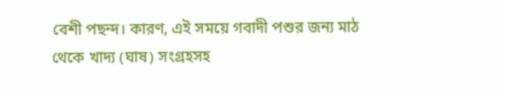বেশী পছন্দ। কারণ, এই সময়ে গবাদী পশুর জন্য মাঠ থেকে খাদ্য (ঘাষ) সংগ্রহসহ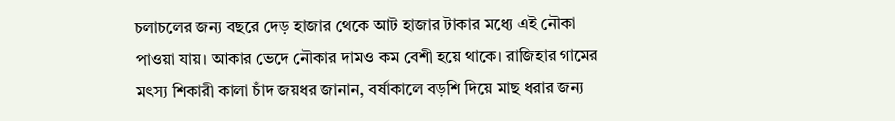চলাচলের জন্য বছরে দেড় হাজার থেকে আট হাজার টাকার মধ্যে এই নৌকা পাওয়া যায়। আকার ভেদে নৌকার দামও কম বেশী হয়ে থাকে। রাজিহার গামের মৎস্য শিকারী কালা চাঁদ জয়ধর জানান, বর্ষাকালে বড়শি দিয়ে মাছ ধরার জন্য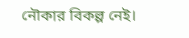নৌকার বিকল্প নেই।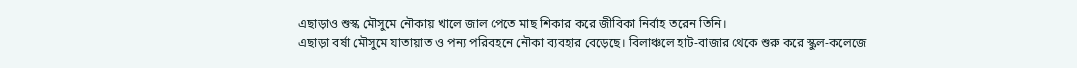এছাড়াও শুস্ক মৌসুমে নৌকায় খালে জাল পেতে মাছ শিকার করে জীবিকা নির্বাহ তরেন তিনি।
এছাড়া বর্ষা মৌসুমে যাতায়াত ও পন্য পরিবহনে নৌকা ব্যবহার বেড়েছে। বিলাঞ্চলে হাট-বাজার থেকে শুরু করে স্কুল-কলেজে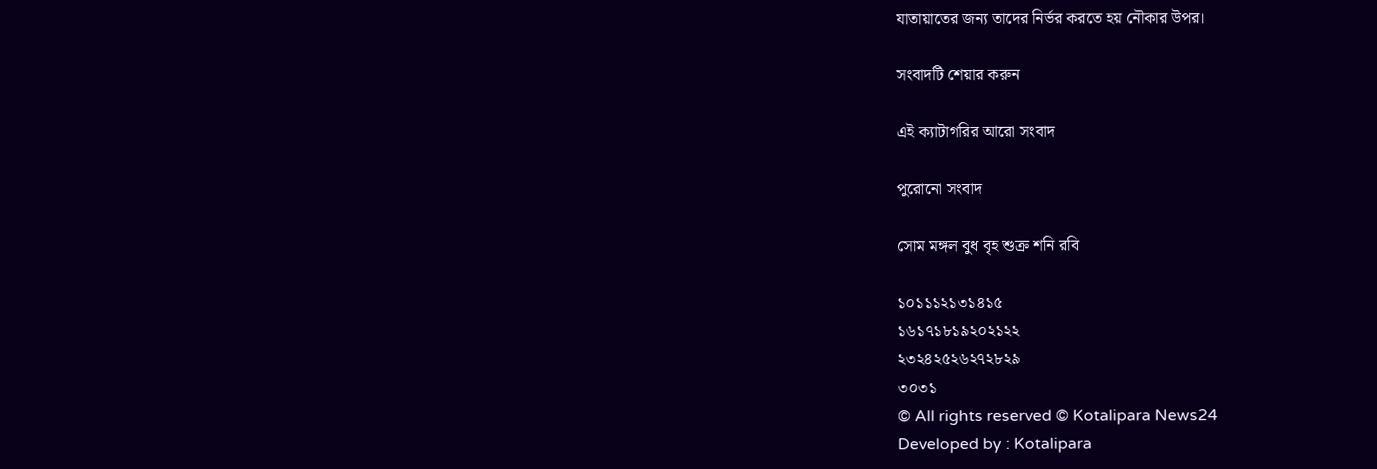যাতায়াতের জন্য তাদের নির্ভর করতে হয় নৌকার উপর।

সংবাদটি শেয়ার করুন

এই ক্যাটাগরির আরো সংবাদ

পুরোনো সংবাদ

সোম মঙ্গল বুধ বৃহ শুক্র শনি রবি

১০১১১২১৩১৪১৫
১৬১৭১৮১৯২০২১২২
২৩২৪২৫২৬২৭২৮২৯
৩০৩১
© All rights reserved © Kotalipara News24
Developed by : Kotalipara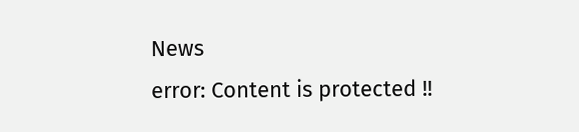News
error: Content is protected !!